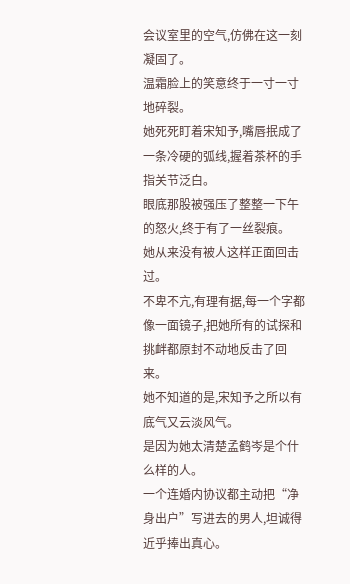会议室里的空气,仿佛在这一刻凝固了。
温霜脸上的笑意终于一寸一寸地碎裂。
她死死盯着宋知予,嘴唇抿成了一条冷硬的弧线,握着茶杯的手指关节泛白。
眼底那股被强压了整整一下午的怒火,终于有了一丝裂痕。
她从来没有被人这样正面回击过。
不卑不亢,有理有据,每一个字都像一面镜子,把她所有的试探和挑衅都原封不动地反击了回来。
她不知道的是,宋知予之所以有底气又云淡风气。
是因为她太清楚孟鹤岑是个什么样的人。
一个连婚内协议都主动把“净身出户”写进去的男人,坦诚得近乎捧出真心。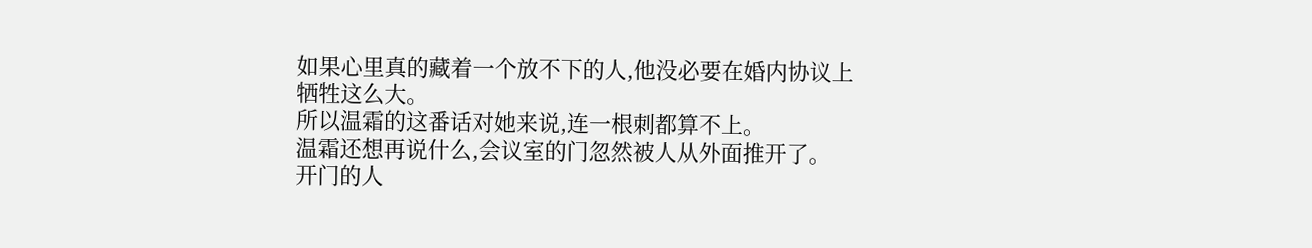如果心里真的藏着一个放不下的人,他没必要在婚内协议上牺牲这么大。
所以温霜的这番话对她来说,连一根刺都算不上。
温霜还想再说什么,会议室的门忽然被人从外面推开了。
开门的人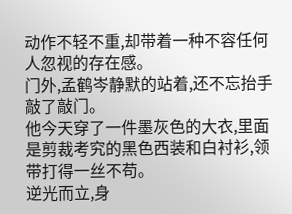动作不轻不重,却带着一种不容任何人忽视的存在感。
门外,孟鹤岑静默的站着,还不忘抬手敲了敲门。
他今天穿了一件墨灰色的大衣,里面是剪裁考究的黑色西装和白衬衫,领带打得一丝不苟。
逆光而立,身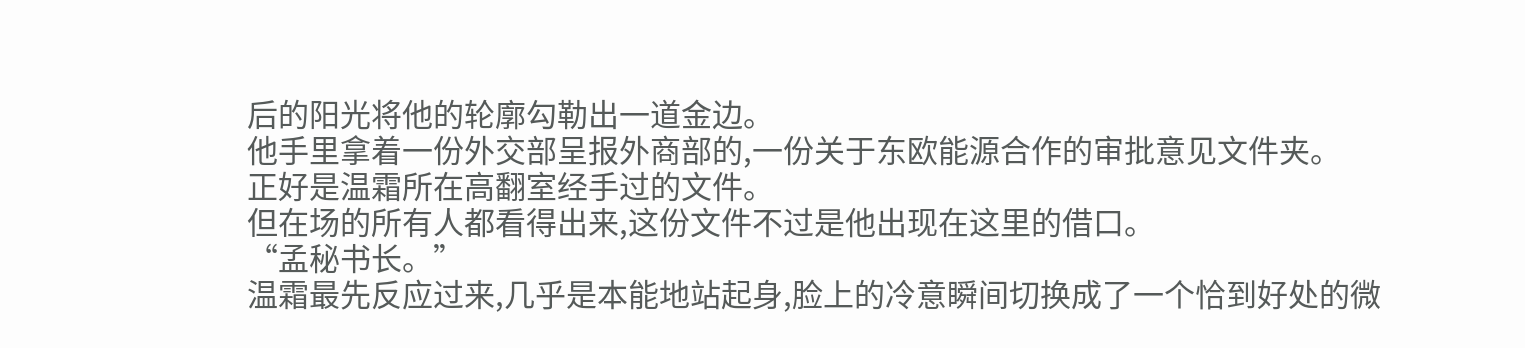后的阳光将他的轮廓勾勒出一道金边。
他手里拿着一份外交部呈报外商部的,一份关于东欧能源合作的审批意见文件夹。
正好是温霜所在高翻室经手过的文件。
但在场的所有人都看得出来,这份文件不过是他出现在这里的借口。
“孟秘书长。”
温霜最先反应过来,几乎是本能地站起身,脸上的冷意瞬间切换成了一个恰到好处的微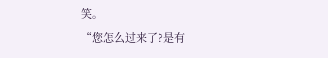笑。
“您怎么过来了?是有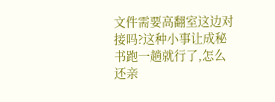文件需要高翻室这边对接吗?这种小事让成秘书跑一趟就行了,怎么还亲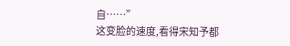自……”
这变脸的速度,看得宋知予都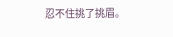忍不住挑了挑眉。